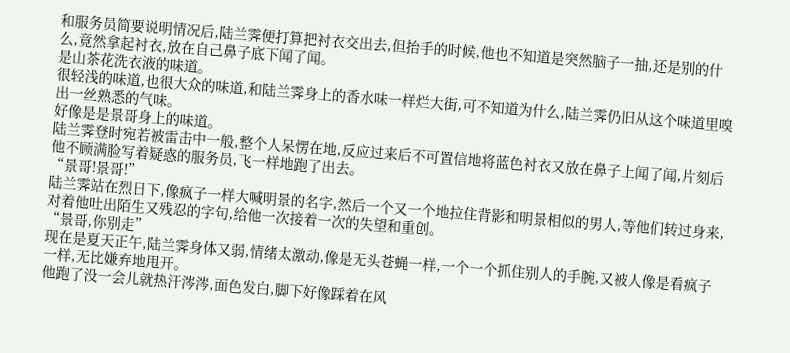和服务员简要说明情况后,陆兰霁便打算把衬衣交出去,但抬手的时候,他也不知道是突然脑子一抽,还是别的什么,竟然拿起衬衣,放在自己鼻子底下闻了闻。
是山茶花洗衣液的味道。
很轻浅的味道,也很大众的味道,和陆兰霁身上的香水味一样烂大街,可不知道为什么,陆兰霁仍旧从这个味道里嗅出一丝熟悉的气味。
好像是是景哥身上的味道。
陆兰霁登时宛若被雷击中一般,整个人呆愣在地,反应过来后不可置信地将蓝色衬衣又放在鼻子上闻了闻,片刻后他不顾满脸写着疑惑的服务员,飞一样地跑了出去。
“景哥!景哥!”
陆兰霁站在烈日下,像疯子一样大喊明景的名字,然后一个又一个地拉住背影和明景相似的男人,等他们转过身来,对着他吐出陌生又残忍的字句,给他一次接着一次的失望和重创。
“景哥,你别走”
现在是夏天正午,陆兰霁身体又弱,情绪太激动,像是无头苍蝇一样,一个一个抓住别人的手腕,又被人像是看疯子一样,无比嫌弃地甩开。
他跑了没一会儿就热汗涔涔,面色发白,脚下好像踩着在风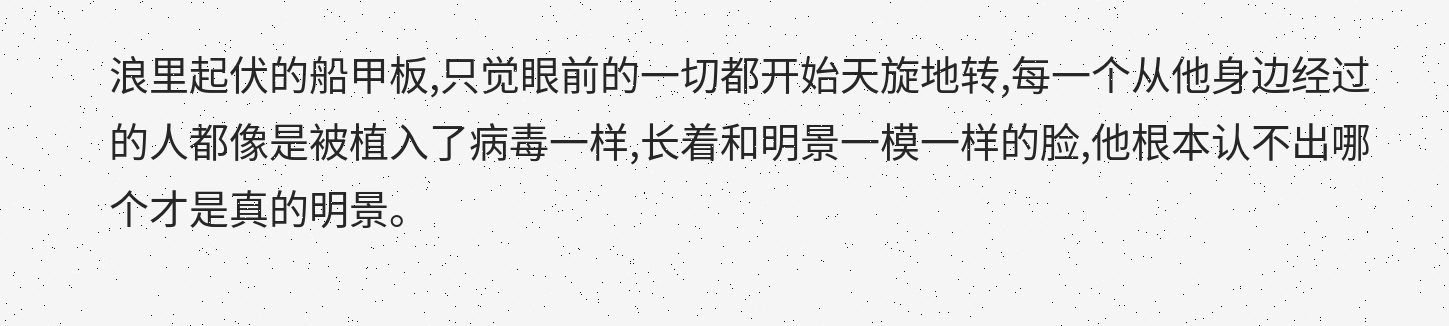浪里起伏的船甲板,只觉眼前的一切都开始天旋地转,每一个从他身边经过的人都像是被植入了病毒一样,长着和明景一模一样的脸,他根本认不出哪个才是真的明景。